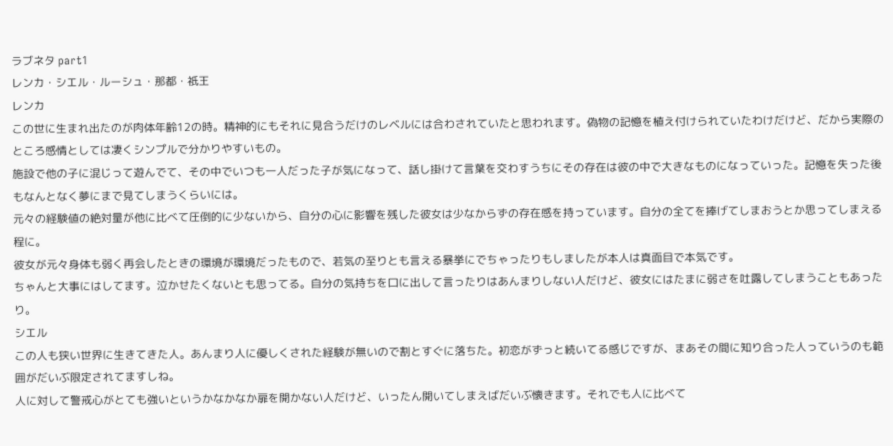ラブネタ part1
レンカ・シエル・ルーシュ・那都・祇王
レンカ
この世に生まれ出たのが肉体年齢12の時。精神的にもそれに見合うだけのレベルには合わされていたと思われます。偽物の記憶を植え付けられていたわけだけど、だから実際のところ感情としては凄くシンプルで分かりやすいもの。
施設で他の子に混じって遊んでて、その中でいつも一人だった子が気になって、話し掛けて言葉を交わすうちにその存在は彼の中で大きなものになっていった。記憶を失った後もなんとなく夢にまで見てしまうくらいには。
元々の経験値の絶対量が他に比べて圧倒的に少ないから、自分の心に影響を残した彼女は少なからずの存在感を持っています。自分の全てを捧げてしまおうとか思ってしまえる程に。
彼女が元々身体も弱く再会したときの環境が環境だったもので、若気の至りとも言える暴挙にでちゃったりもしましたが本人は真面目で本気です。
ちゃんと大事にはしてます。泣かせたくないとも思ってる。自分の気持ちを口に出して言ったりはあんまりしない人だけど、彼女にはたまに弱さを吐露してしまうこともあったり。
シエル
この人も狭い世界に生きてきた人。あんまり人に優しくされた経験が無いので割とすぐに落ちた。初恋がずっと続いてる感じですが、まあその間に知り合った人っていうのも範囲がだいぶ限定されてますしね。
人に対して警戒心がとても強いというかなかなか扉を開かない人だけど、いったん開いてしまえばだいぶ懐きます。それでも人に比べて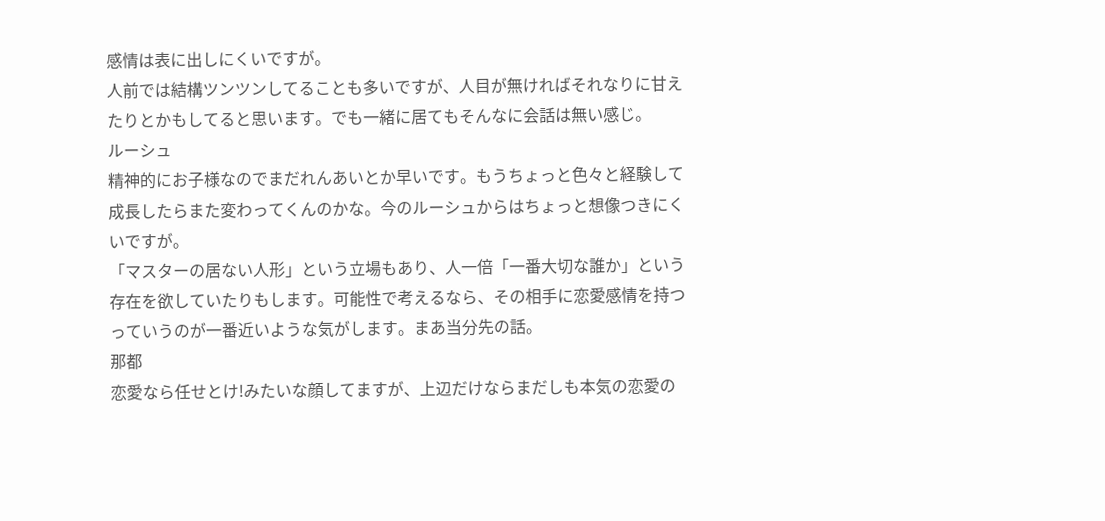感情は表に出しにくいですが。
人前では結構ツンツンしてることも多いですが、人目が無ければそれなりに甘えたりとかもしてると思います。でも一緒に居てもそんなに会話は無い感じ。
ルーシュ
精神的にお子様なのでまだれんあいとか早いです。もうちょっと色々と経験して成長したらまた変わってくんのかな。今のルーシュからはちょっと想像つきにくいですが。
「マスターの居ない人形」という立場もあり、人一倍「一番大切な誰か」という存在を欲していたりもします。可能性で考えるなら、その相手に恋愛感情を持つっていうのが一番近いような気がします。まあ当分先の話。
那都
恋愛なら任せとけ!みたいな顔してますが、上辺だけならまだしも本気の恋愛の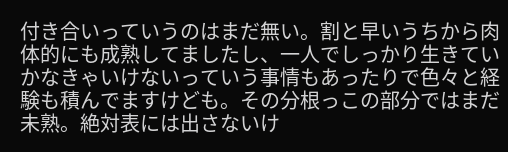付き合いっていうのはまだ無い。割と早いうちから肉体的にも成熟してましたし、一人でしっかり生きていかなきゃいけないっていう事情もあったりで色々と経験も積んでますけども。その分根っこの部分ではまだ未熟。絶対表には出さないけ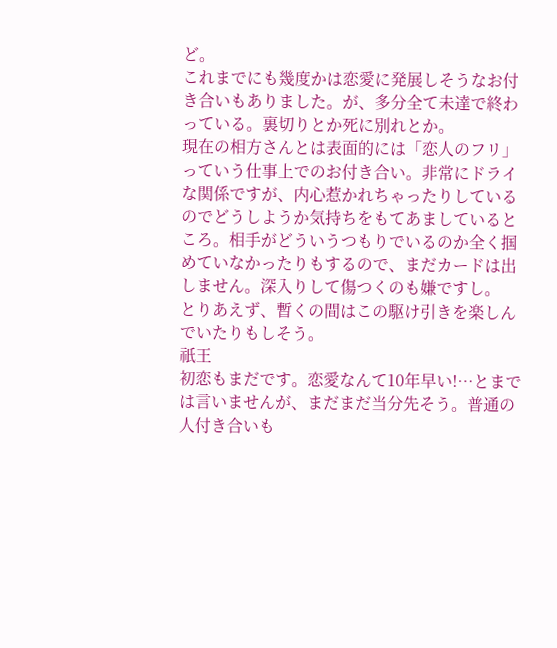ど。
これまでにも幾度かは恋愛に発展しそうなお付き合いもありました。が、多分全て未達で終わっている。裏切りとか死に別れとか。
現在の相方さんとは表面的には「恋人のフリ」っていう仕事上でのお付き合い。非常にドライな関係ですが、内心惹かれちゃったりしているのでどうしようか気持ちをもてあましているところ。相手がどういうつもりでいるのか全く掴めていなかったりもするので、まだカードは出しません。深入りして傷つくのも嫌ですし。
とりあえず、暫くの間はこの駆け引きを楽しんでいたりもしそう。
祇王
初恋もまだです。恋愛なんて10年早い!…とまでは言いませんが、まだまだ当分先そう。普通の人付き合いも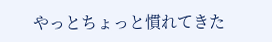やっとちょっと慣れてきた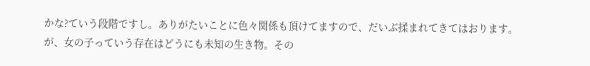かな?ていう段階ですし。ありがたいことに色々関係も頂けてますので、だいぶ揉まれてきてはおります。が、女の子っていう存在はどうにも未知の生き物。その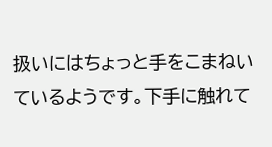扱いにはちょっと手をこまねいているようです。下手に触れて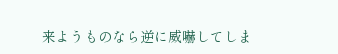来ようものなら逆に威嚇してしま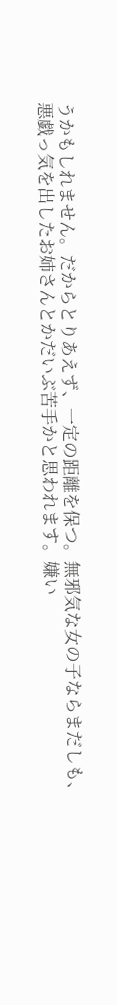うかもしれません。だからとりあえず、一定の距離を保つ。無邪気な女の子ならまだしも、悪戯っ気を出したお姉さんとかだいぶ苦手かと思われます。嫌い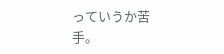っていうか苦手。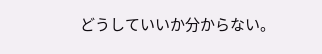どうしていいか分からない。